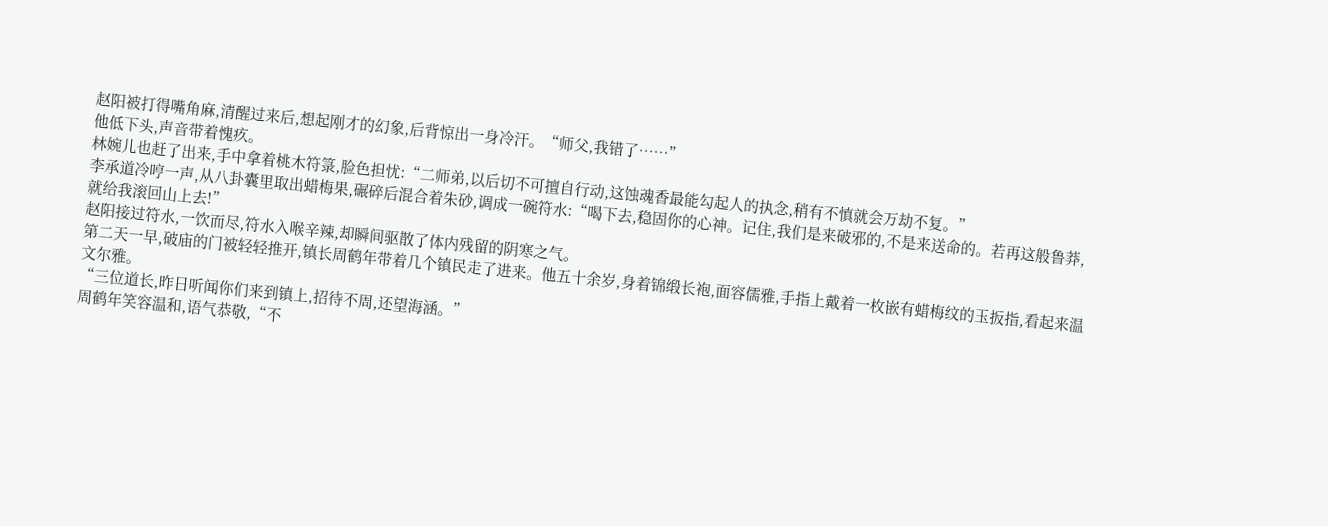赵阳被打得嘴角麻,清醒过来后,想起刚才的幻象,后背惊出一身冷汗。“师父,我错了……”
他低下头,声音带着愧疚。
林婉儿也赶了出来,手中拿着桃木符箓,脸色担忧:“二师弟,以后切不可擅自行动,这蚀魂香最能勾起人的执念,稍有不慎就会万劫不复。”
李承道冷哼一声,从八卦囊里取出蜡梅果,碾碎后混合着朱砂,调成一碗符水:“喝下去,稳固你的心神。记住,我们是来破邪的,不是来送命的。若再这般鲁莽,就给我滚回山上去!”
赵阳接过符水,一饮而尽,符水入喉辛辣,却瞬间驱散了体内残留的阴寒之气。
第二天一早,破庙的门被轻轻推开,镇长周鹤年带着几个镇民走了进来。他五十余岁,身着锦缎长袍,面容儒雅,手指上戴着一枚嵌有蜡梅纹的玉扳指,看起来温文尔雅。
“三位道长,昨日听闻你们来到镇上,招待不周,还望海涵。”
周鹤年笑容温和,语气恭敬,“不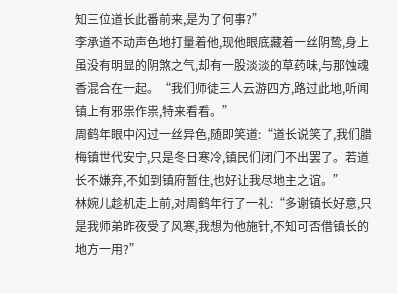知三位道长此番前来,是为了何事?”
李承道不动声色地打量着他,现他眼底藏着一丝阴鸷,身上虽没有明显的阴煞之气,却有一股淡淡的草药味,与那蚀魂香混合在一起。“我们师徒三人云游四方,路过此地,听闻镇上有邪祟作祟,特来看看。”
周鹤年眼中闪过一丝异色,随即笑道:“道长说笑了,我们腊梅镇世代安宁,只是冬日寒冷,镇民们闭门不出罢了。若道长不嫌弃,不如到镇府暂住,也好让我尽地主之谊。”
林婉儿趁机走上前,对周鹤年行了一礼:“多谢镇长好意,只是我师弟昨夜受了风寒,我想为他施针,不知可否借镇长的地方一用?”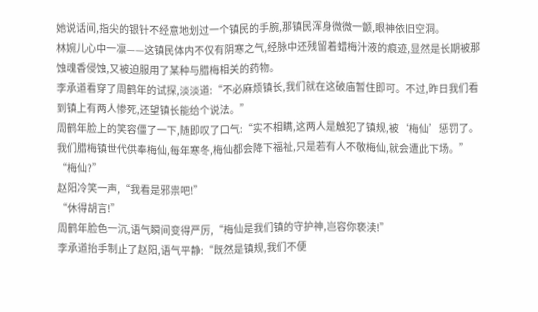她说话间,指尖的银针不经意地划过一个镇民的手腕,那镇民浑身微微一颤,眼神依旧空洞。
林婉儿心中一凛——这镇民体内不仅有阴寒之气,经脉中还残留着蜡梅汁液的痕迹,显然是长期被那蚀魂香侵蚀,又被迫服用了某种与腊梅相关的药物。
李承道看穿了周鹤年的试探,淡淡道:“不必麻烦镇长,我们就在这破庙暂住即可。不过,昨日我们看到镇上有两人惨死,还望镇长能给个说法。”
周鹤年脸上的笑容僵了一下,随即叹了口气:“实不相瞒,这两人是触犯了镇规,被‘梅仙’惩罚了。我们腊梅镇世代供奉梅仙,每年寒冬,梅仙都会降下福祉,只是若有人不敬梅仙,就会遭此下场。”
“梅仙?”
赵阳冷笑一声,“我看是邪祟吧!”
“休得胡言!”
周鹤年脸色一沉,语气瞬间变得严厉,“梅仙是我们镇的守护神,岂容你亵渎!”
李承道抬手制止了赵阳,语气平静:“既然是镇规,我们不便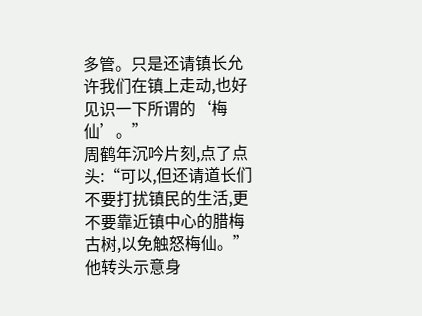多管。只是还请镇长允许我们在镇上走动,也好见识一下所谓的‘梅仙’。”
周鹤年沉吟片刻,点了点头:“可以,但还请道长们不要打扰镇民的生活,更不要靠近镇中心的腊梅古树,以免触怒梅仙。”
他转头示意身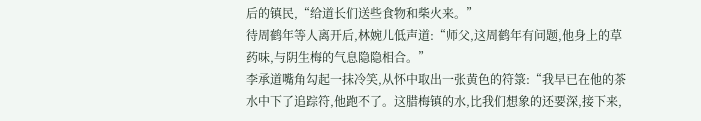后的镇民,“给道长们送些食物和柴火来。”
待周鹤年等人离开后,林婉儿低声道:“师父,这周鹤年有问题,他身上的草药味,与阴生梅的气息隐隐相合。”
李承道嘴角勾起一抹冷笑,从怀中取出一张黄色的符箓:“我早已在他的茶水中下了追踪符,他跑不了。这腊梅镇的水,比我们想象的还要深,接下来,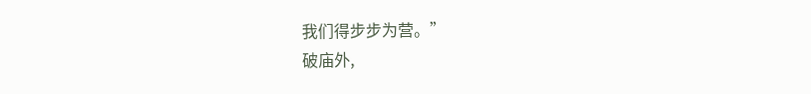我们得步步为营。”
破庙外,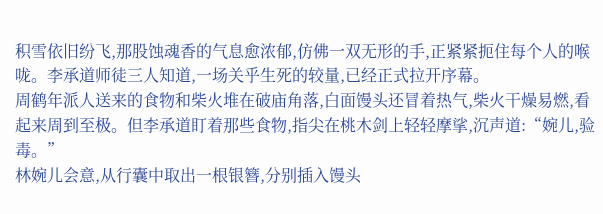积雪依旧纷飞,那股蚀魂香的气息愈浓郁,仿佛一双无形的手,正紧紧扼住每个人的喉咙。李承道师徒三人知道,一场关乎生死的较量,已经正式拉开序幕。
周鹤年派人送来的食物和柴火堆在破庙角落,白面馒头还冒着热气,柴火干燥易燃,看起来周到至极。但李承道盯着那些食物,指尖在桃木剑上轻轻摩挲,沉声道:“婉儿,验毒。”
林婉儿会意,从行囊中取出一根银簪,分别插入馒头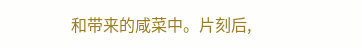和带来的咸菜中。片刻后,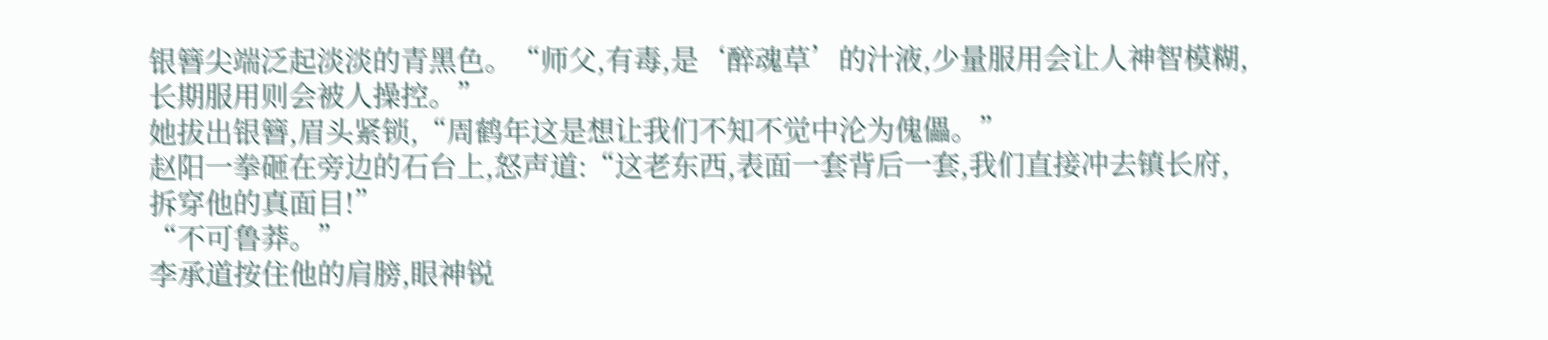银簪尖端泛起淡淡的青黑色。“师父,有毒,是‘醉魂草’的汁液,少量服用会让人神智模糊,长期服用则会被人操控。”
她拔出银簪,眉头紧锁,“周鹤年这是想让我们不知不觉中沦为傀儡。”
赵阳一拳砸在旁边的石台上,怒声道:“这老东西,表面一套背后一套,我们直接冲去镇长府,拆穿他的真面目!”
“不可鲁莽。”
李承道按住他的肩膀,眼神锐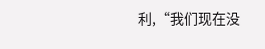利,“我们现在没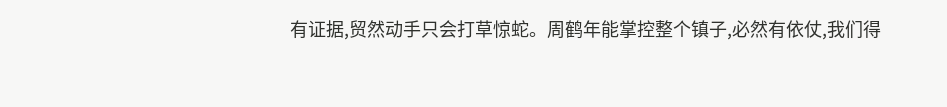有证据,贸然动手只会打草惊蛇。周鹤年能掌控整个镇子,必然有依仗,我们得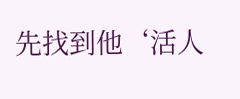先找到他‘活人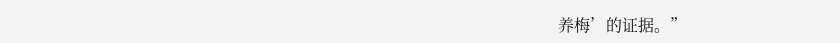养梅’的证据。”